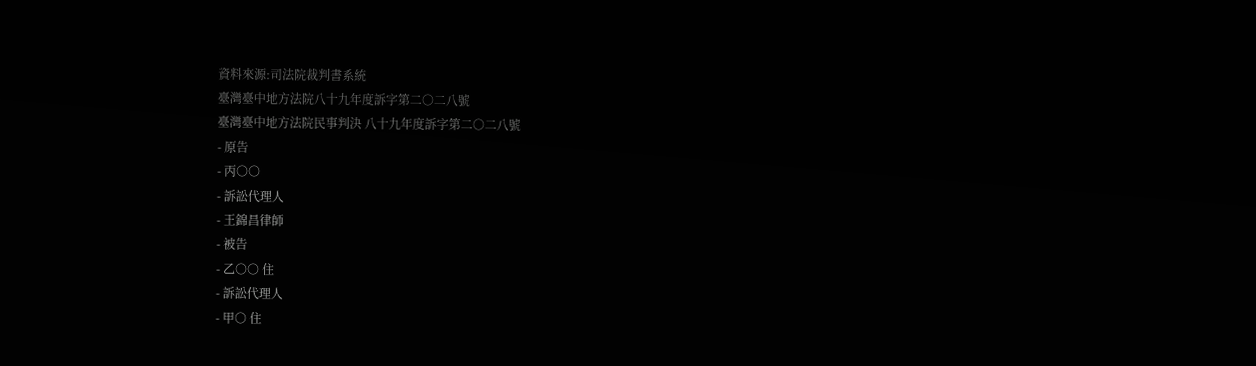資料來源:司法院裁判書系統
臺灣臺中地方法院八十九年度訴字第二○二八號
臺灣臺中地方法院民事判決 八十九年度訴字第二○二八號
- 原告
- 丙○○
- 訴訟代理人
- 王錦昌律師
- 被告
- 乙○○ 住
- 訴訟代理人
- 甲○ 住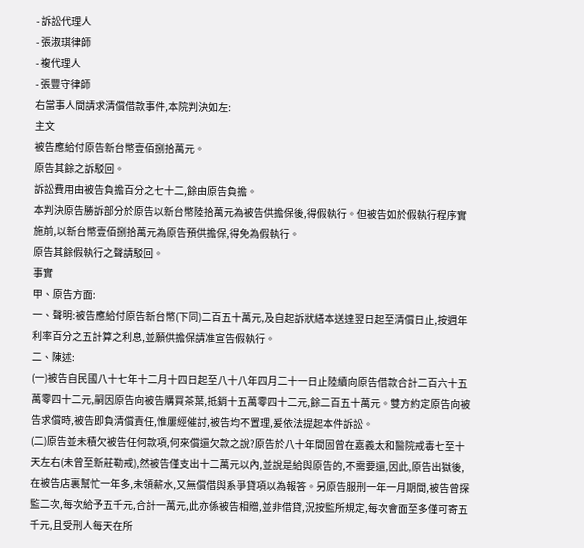- 訴訟代理人
- 張淑琪律師
- 複代理人
- 張豐守律師
右當事人間請求清償借款事件,本院判決如左:
主文
被告應給付原告新台幣壹佰捌拾萬元。
原告其餘之訴駁回。
訴訟費用由被告負擔百分之七十二,餘由原告負擔。
本判決原告勝訴部分於原告以新台幣陸拾萬元為被告供擔保後,得假執行。但被告如於假執行程序實施前,以新台幣壹佰捌拾萬元為原告預供擔保,得免為假執行。
原告其餘假執行之聲請駁回。
事實
甲、原告方面:
一、聲明:被告應給付原告新台幣(下同)二百五十萬元,及自起訴狀繕本送達翌日起至清償日止,按週年利率百分之五計算之利息,並願供擔保請准宣告假執行。
二、陳述:
(一)被告自民國八十七年十二月十四日起至八十八年四月二十一日止陸續向原告借款合計二百六十五萬零四十二元,嗣因原告向被告購買茶葉,抵銷十五萬零四十二元,餘二百五十萬元。雙方約定原告向被告求償時,被告即負清償責任,惟屢經催討,被告均不置理,爰依法提起本件訴訟。
(二)原告並未積欠被告任何款項,何來償還欠款之說?原告於八十年間固曾在嘉義太和醫院戒毒七至十天左右(未曾至新莊勒戒),然被告僅支出十二萬元以內,並說是給與原告的,不需要還,因此,原告出獄後,在被告店裏幫忙一年多,未領薪水,又無償借與系爭貸項以為報答。另原告服刑一年一月期間,被告曾探監二次,每次給予五千元,合計一萬元,此亦係被告相贈,並非借貸,況按監所規定,每次會面至多僅可寄五千元,且受刑人每天在所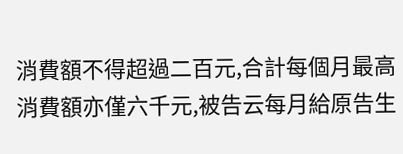消費額不得超過二百元,合計每個月最高消費額亦僅六千元,被告云每月給原告生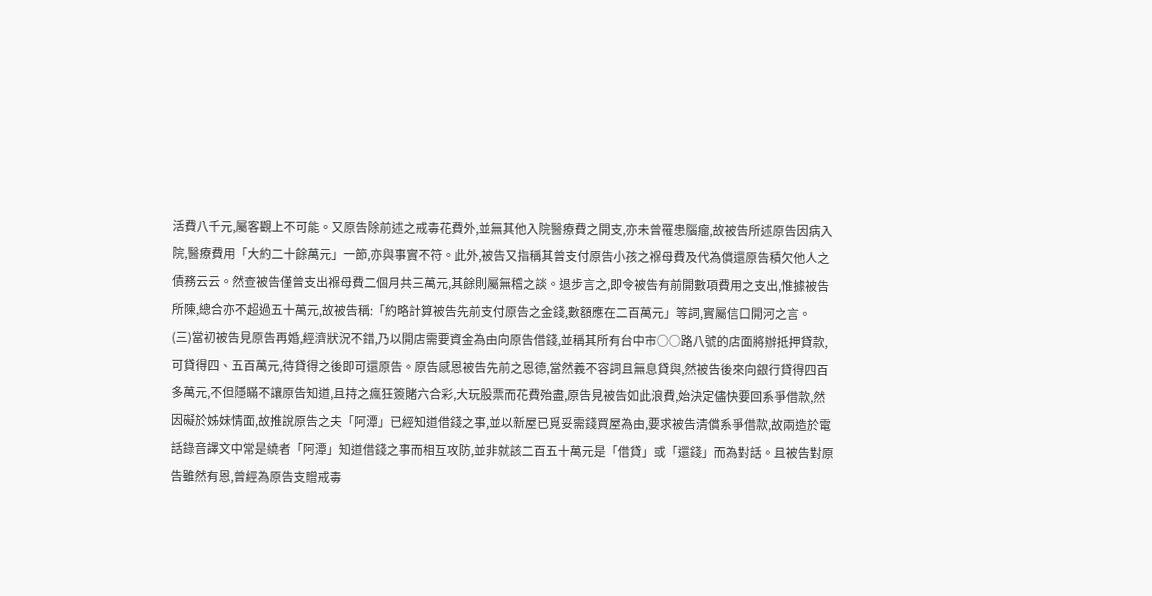活費八千元,屬客觀上不可能。又原告除前述之戒毒花費外,並無其他入院醫療費之開支,亦未曾罹患腦瘤,故被告所述原告因病入院,醫療費用「大約二十餘萬元」一節,亦與事實不符。此外,被告又指稱其曾支付原告小孩之褓母費及代為償還原告積欠他人之債務云云。然查被告僅曾支出褓母費二個月共三萬元,其餘則屬無稽之談。退步言之,即令被告有前開數項費用之支出,惟據被告所陳,總合亦不超過五十萬元,故被告稱:「約略計算被告先前支付原告之金錢,數額應在二百萬元」等詞,實屬信口開河之言。
(三)當初被告見原告再婚,經濟狀況不錯,乃以開店需要資金為由向原告借錢,並稱其所有台中市○○路八號的店面將辦抵押貸款,可貸得四、五百萬元,待貸得之後即可還原告。原告感恩被告先前之恩德,當然義不容詞且無息貸與,然被告後來向銀行貸得四百多萬元,不但隱瞞不讓原告知道,且持之瘋狂簽賭六合彩,大玩股票而花費殆盡,原告見被告如此浪費,始決定儘快要回系爭借款,然因礙於姊妹情面,故推說原告之夫「阿潭」已經知道借錢之事,並以新屋已覓妥需錢買屋為由,要求被告清償系爭借款,故兩造於電話錄音譯文中常是繞者「阿潭」知道借錢之事而相互攻防,並非就該二百五十萬元是「借貸」或「還錢」而為對話。且被告對原告雖然有恩,曾經為原告支贈戒毒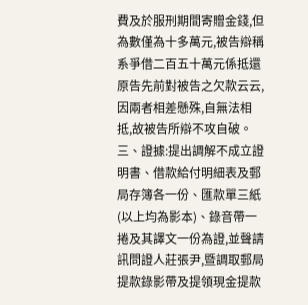費及於服刑期間寄贈金錢,但為數僅為十多萬元,被告辯稱系爭借二百五十萬元係抵還原告先前對被告之欠款云云,因兩者相差懸殊,自無法相抵,故被告所辯不攻自破。
三、證據:提出調解不成立證明書、借款給付明細表及郵局存簿各一份、匯款單三紙(以上均為影本)、錄音帶一捲及其譯文一份為證,並聲請訊問證人莊張尹,暨調取郵局提款錄影帶及提領現金提款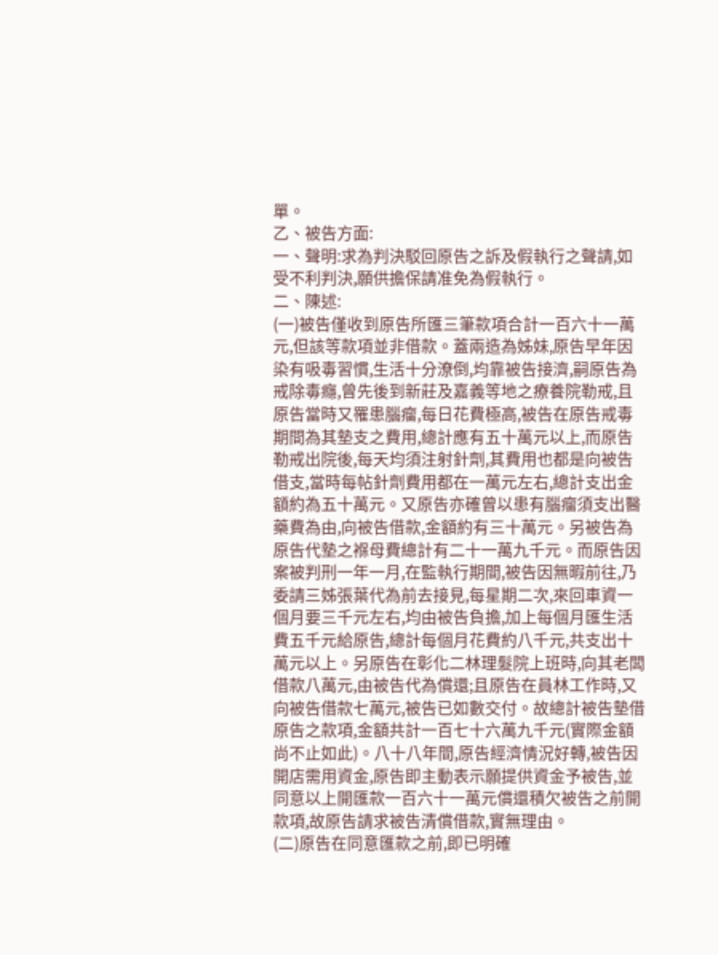單。
乙、被告方面:
一、聲明:求為判決駁回原告之訴及假執行之聲請,如受不利判決,願供擔保請准免為假執行。
二、陳述:
(一)被告僅收到原告所匯三筆款項合計一百六十一萬元,但該等款項並非借款。蓋兩造為姊妹,原告早年因染有吸毒習慣,生活十分潦倒,均靠被告接濟,嗣原告為戒除毒癮,曾先後到新莊及嘉義等地之療養院勒戒,且原告當時又罹患腦瘤,每日花費極高,被告在原告戒毒期間為其墊支之費用,總計應有五十萬元以上,而原告勒戒出院後,每天均須注射針劑,其費用也都是向被告借支,當時每帖針劑費用都在一萬元左右,總計支出金額約為五十萬元。又原告亦確曾以患有腦瘤須支出醫藥費為由,向被告借款,金額約有三十萬元。另被告為原告代墊之褓母費總計有二十一萬九千元。而原告因案被判刑一年一月,在監執行期間,被告因無暇前往,乃委請三姊張葉代為前去接見,每星期二次,來回車資一個月要三千元左右,均由被告負擔,加上每個月匯生活費五千元給原告,總計每個月花費約八千元,共支出十萬元以上。另原告在彰化二林理髮院上班時,向其老闆借款八萬元,由被告代為償還;且原告在員林工作時,又向被告借款七萬元,被告已如數交付。故總計被告墊借原告之款項,金額共計一百七十六萬九千元(實際金額尚不止如此)。八十八年間,原告經濟情況好轉,被告因開店需用資金,原告即主動表示願提供資金予被告,並同意以上開匯款一百六十一萬元償還積欠被告之前開款項,故原告請求被告清償借款,實無理由。
(二)原告在同意匯款之前,即已明確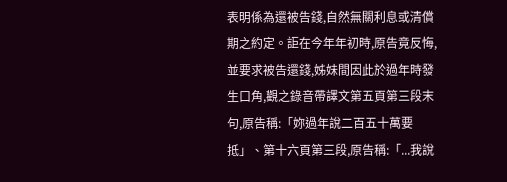表明係為還被告錢,自然無關利息或清償期之約定。詎在今年年初時,原告竟反悔,並要求被告還錢,姊妹間因此於過年時發生口角,觀之錄音帶譯文第五頁第三段末句,原告稱:「妳過年說二百五十萬要抵」、第十六頁第三段,原告稱:「...我說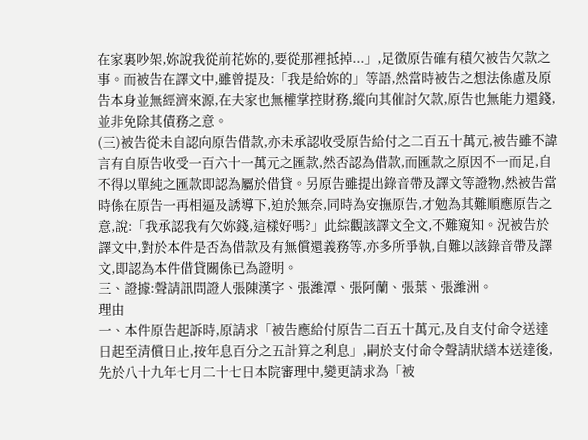在家裏吵架,妳說我從前花妳的,要從那裡抵掉...」,足徵原告確有積欠被告欠款之事。而被告在譯文中,雖曾提及:「我是給妳的」等語,然當時被告之想法係慮及原告本身並無經濟來源,在夫家也無權掌控財務,縱向其催討欠款,原告也無能力還錢,並非免除其債務之意。
(三)被告從未自認向原告借款,亦未承認收受原告給付之二百五十萬元,被告雖不諱言有自原告收受一百六十一萬元之匯款,然否認為借款,而匯款之原因不一而足,自不得以單純之匯款即認為屬於借貸。另原告雖提出錄音帶及譯文等證物,然被告當時係在原告一再相逼及誘導下,迫於無奈,同時為安撫原告,才勉為其難順應原告之意,說:「我承認我有欠妳錢,這樣好嗎?」此綜觀該譯文全文,不難窺知。況被告於譯文中,對於本件是否為借款及有無償還義務等,亦多所爭執,自難以該錄音帶及譯文,即認為本件借貸關係已為證明。
三、證據:聲請訊問證人張陳漢字、張濰潭、張阿蘭、張葉、張濰洲。
理由
一、本件原告起訴時,原請求「被告應給付原告二百五十萬元,及自支付命令送達日起至清償日止,按年息百分之五計算之利息」,嗣於支付命令聲請狀繕本送達後,先於八十九年七月二十七日本院審理中,變更請求為「被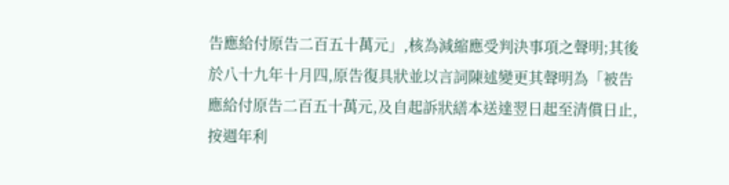告應給付原告二百五十萬元」,核為減縮應受判決事項之聲明;其後於八十九年十月四,原告復具狀並以言詞陳述變更其聲明為「被告應給付原告二百五十萬元,及自起訴狀繕本送達翌日起至清償日止,按週年利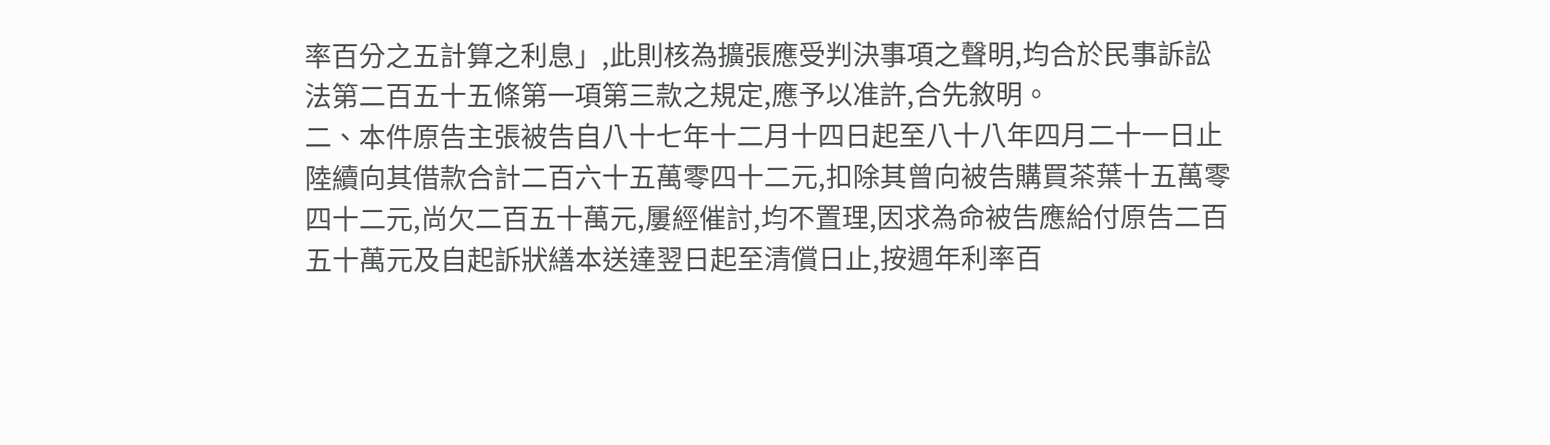率百分之五計算之利息」,此則核為擴張應受判決事項之聲明,均合於民事訴訟法第二百五十五條第一項第三款之規定,應予以准許,合先敘明。
二、本件原告主張被告自八十七年十二月十四日起至八十八年四月二十一日止陸續向其借款合計二百六十五萬零四十二元,扣除其曾向被告購買茶葉十五萬零四十二元,尚欠二百五十萬元,屢經催討,均不置理,因求為命被告應給付原告二百五十萬元及自起訴狀繕本送達翌日起至清償日止,按週年利率百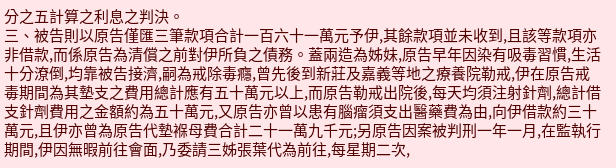分之五計算之利息之判決。
三、被告則以原告僅匯三筆款項合計一百六十一萬元予伊,其餘款項並未收到,且該等款項亦非借款,而係原告為清償之前對伊所負之債務。蓋兩造為姊妹,原告早年因染有吸毒習慣,生活十分潦倒,均靠被告接濟,嗣為戒除毒癮,曾先後到新莊及嘉義等地之療養院勒戒,伊在原告戒毒期間為其墊支之費用總計應有五十萬元以上,而原告勒戒出院後,每天均須注射針劑,總計借支針劑費用之金額約為五十萬元,又原告亦曾以患有腦瘤須支出醫藥費為由,向伊借款約三十萬元,且伊亦曾為原告代墊褓母費合計二十一萬九千元;另原告因案被判刑一年一月,在監執行期間,伊因無暇前往會面,乃委請三姊張葉代為前往,每星期二次,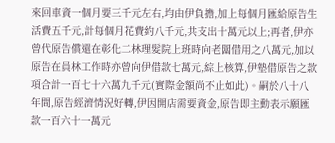來回車資一個月要三千元左右,均由伊負擔,加上每個月匯給原告生活費五千元,計每個月花費約八千元,共支出十萬元以上;再者,伊亦曾代原告償還在彰化二林理髮院上班時向老闆借用之八萬元,加以原告在員林工作時亦曾向伊借款七萬元,綜上核算,伊墊借原告之款項合計一百七十六萬九千元(實際金額尚不止如此)。嗣於八十八年間,原告經濟情況好轉,伊因開店需要資金,原告即主動表示願匯款一百六十一萬元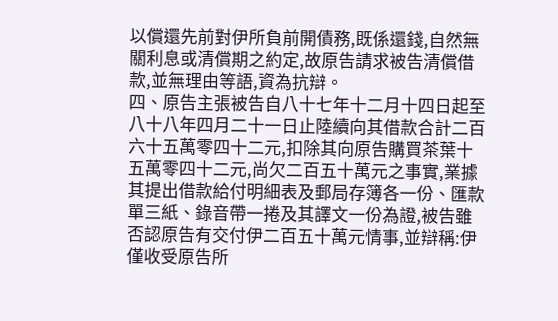以償還先前對伊所負前開債務,既係還錢,自然無關利息或清償期之約定,故原告請求被告清償借款,並無理由等語,資為抗辯。
四、原告主張被告自八十七年十二月十四日起至八十八年四月二十一日止陸續向其借款合計二百六十五萬零四十二元,扣除其向原告購買茶葉十五萬零四十二元,尚欠二百五十萬元之事實,業據其提出借款給付明細表及郵局存簿各一份、匯款單三紙、錄音帶一捲及其譯文一份為證,被告雖否認原告有交付伊二百五十萬元情事,並辯稱:伊僅收受原告所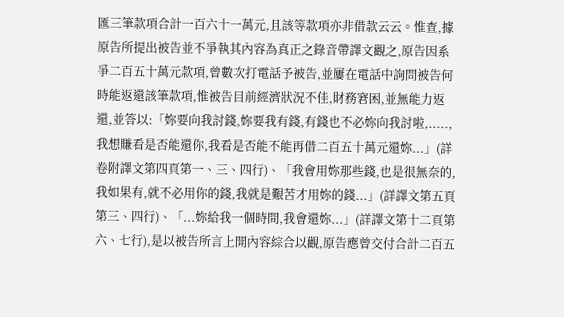匯三筆款項合計一百六十一萬元,且該等款項亦非借款云云。惟查,據原告所提出被告並不爭執其內容為真正之錄音帶譯文觀之,原告因系爭二百五十萬元款項,曾數次打電話予被告,並屢在電話中詢問被告何時能返還該筆款項,惟被告目前經濟狀況不佳,財務窘困,並無能力返還,並答以:「妳要向我討錢,妳要我有錢,有錢也不必妳向我討啦,.....,我想賺看是否能還你,我看是否能不能再借二百五十萬元還妳...」(詳卷附譯文第四頁第一、三、四行)、「我會用妳那些錢,也是很無奈的,我如果有,就不必用你的錢,我就是艱苦才用妳的錢...」(詳譯文第五頁第三、四行)、「...妳給我一個時間,我會還妳...」(詳譯文第十二頁第六、七行),是以被告所言上開內容綜合以觀,原告應曾交付合計二百五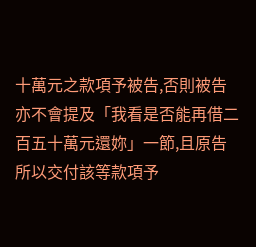十萬元之款項予被告,否則被告亦不會提及「我看是否能再借二百五十萬元還妳」一節,且原告所以交付該等款項予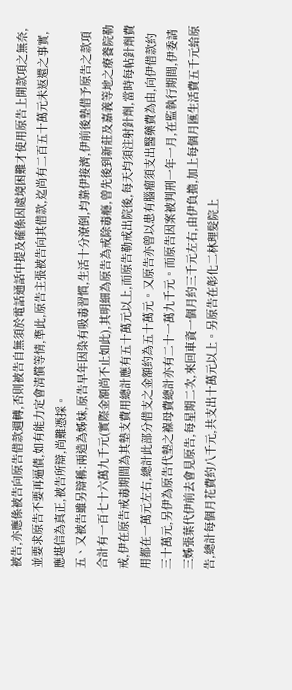被告,亦應係被告向原告借款週轉,否則被告自無須於電話通話中提及確係因處境困難才使用原告上開款項之無奈,並要求原告不要再逼債,如有能力定會清償等情,準此,原告主張被告向其借款,迄尚有二百五十萬元未返還之事實,應堪信為真正,被告所辯,尚難憑採。
五、又被告雖另辯稱:兩造為姊妹,原告早年因染有吸毒習慣,生活十分潦倒,均靠伊接濟,伊前後墊借予原告之款項合計有一百七十六萬九千元(實際金額尚不止如此),其明細為原告為戒除毒癮,曾先後到新莊及嘉義等地之療養院勒戒,伊在原告戒毒期間為其墊支費用總計應有五十萬元以上,而原告勒戒出院後,每天均須注射針劑,當時每帖針劑費用都在一萬元左右,總計此部分借支之金額約為五十萬元。又原告亦曾以患有腦瘤須支出醫藥費為由,向伊借款約三十萬元,另伊為原告代墊之褓母費總計亦有二十一萬九千元。而原告因案被判刑一年一月,在監執行期間,伊委請三姊張葉代伊前去會見原告,每星期二次,來回車資一個月約三千元左右,由伊負擔,加上每個月匯生活費五千元給原告,總計每個月花費約八千元,共支出十萬元以上。另原告在彰化二林理髮院上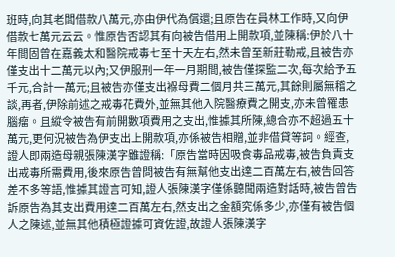班時,向其老闆借款八萬元,亦由伊代為償還;且原告在員林工作時,又向伊借款七萬元云云。惟原告否認其有向被告借用上開款項,並陳稱:伊於八十年間固曾在嘉義太和醫院戒毒七至十天左右,然未曾至新莊勒戒,且被告亦僅支出十二萬元以內;又伊服刑一年一月期間,被告僅探監二次,每次給予五千元,合計一萬元;且被告亦僅支出褓母費二個月共三萬元,其餘則屬無稽之談,再者,伊除前述之戒毒花費外,並無其他入院醫療費之開支,亦未曾罹患腦瘤。且縱令被告有前開數項費用之支出,惟據其所陳,總合亦不超過五十萬元,更何況被告為伊支出上開款項,亦係被告相贈,並非借貸等詞。經查,證人即兩造母親張陳漢字雖證稱:「原告當時因吸食毒品戒毒,被告負責支出戒毒所需費用,後來原告曾問被告有無幫他支出達二百萬左右,被告回答差不多等語,惟據其證言可知,證人張陳漢字僅係聽聞兩造對話時,被告曾告訴原告為其支出費用達二百萬左右,然支出之金額究係多少,亦僅有被告個人之陳述,並無其他積極證據可資佐證,故證人張陳漢字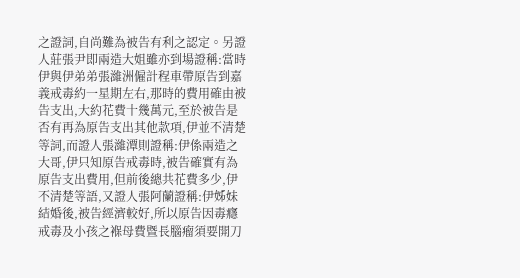之證詞,自尚難為被告有利之認定。另證人莊張尹即兩造大姐雖亦到場證稱:當時伊與伊弟弟張濰洲僱計程車帶原告到嘉義戒毒約一星期左右,那時的費用確由被告支出,大約花費十幾萬元,至於被告是否有再為原告支出其他款項,伊並不清楚等詞,而證人張濰潭則證稱:伊係兩造之大哥,伊只知原告戒毒時,被告確實有為原告支出費用,但前後總共花費多少,伊不清楚等語,又證人張阿蘭證稱:伊姊妹結婚後,被告經濟較好,所以原告因毒癮戒毒及小孩之褓母費暨長腦瘤須要開刀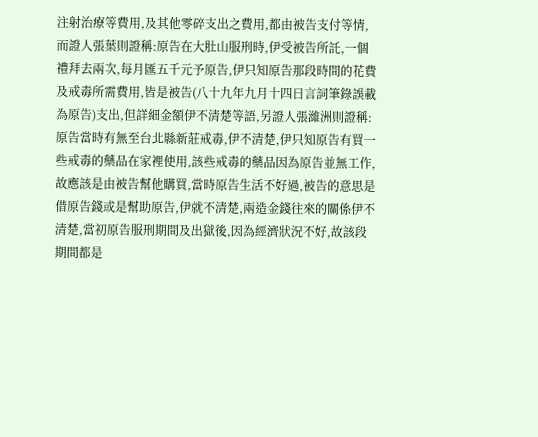注射治療等費用,及其他零碎支出之費用,都由被告支付等情,而證人張葉則證稱:原告在大肚山服刑時,伊受被告所託,一個禮拜去兩次,每月匯五千元予原告,伊只知原告那段時間的花費及戒毒所需費用,皆是被告(八十九年九月十四日言詞筆錄誤載為原告)支出,但詳細金額伊不清楚等語,另證人張濰洲則證稱:原告當時有無至台北縣新莊戒毒,伊不清楚,伊只知原告有買一些戒毒的藥品在家裡使用,該些戒毒的藥品因為原告並無工作,故應該是由被告幫他購買,當時原告生活不好過,被告的意思是借原告錢或是幫助原告,伊就不清楚,兩造金錢往來的關係伊不清楚,當初原告服刑期間及出獄後,因為經濟狀況不好,故該段期間都是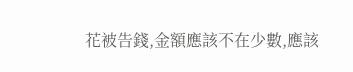花被告錢,金額應該不在少數,應該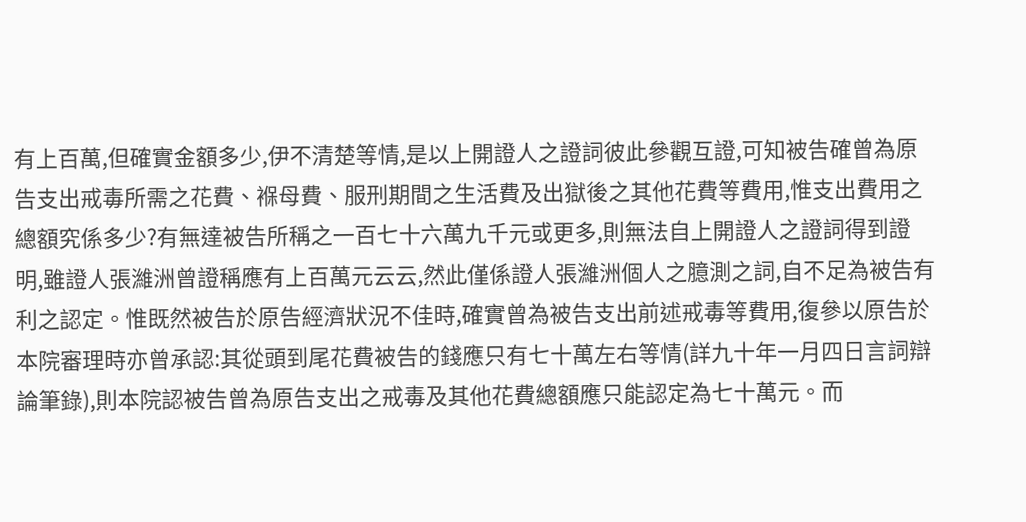有上百萬,但確實金額多少,伊不清楚等情,是以上開證人之證詞彼此參觀互證,可知被告確曾為原告支出戒毒所需之花費、褓母費、服刑期間之生活費及出獄後之其他花費等費用,惟支出費用之總額究係多少?有無達被告所稱之一百七十六萬九千元或更多,則無法自上開證人之證詞得到證明,雖證人張濰洲曾證稱應有上百萬元云云,然此僅係證人張濰洲個人之臆測之詞,自不足為被告有利之認定。惟既然被告於原告經濟狀況不佳時,確實曾為被告支出前述戒毒等費用,復參以原告於本院審理時亦曾承認:其從頭到尾花費被告的錢應只有七十萬左右等情(詳九十年一月四日言詞辯論筆錄),則本院認被告曾為原告支出之戒毒及其他花費總額應只能認定為七十萬元。而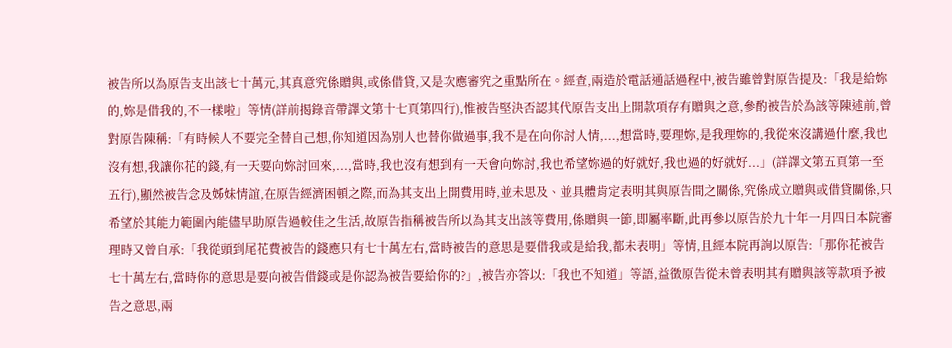被告所以為原告支出該七十萬元,其真意究係贈與,或係借貸,又是次應審究之重點所在。經查,兩造於電話通話過程中,被告雖曾對原告提及:「我是給妳的,妳是借我的,不一樣啦」等情(詳前揭錄音帶譯文第十七頁第四行),惟被告堅決否認其代原告支出上開款項存有贈與之意,參酌被告於為該等陳述前,曾對原告陳稱:「有時候人不要完全替自己想,你知道因為別人也替你做過事,我不是在向你討人情,...,想當時,要理妳,是我理妳的,我從來沒講過什麼,我也沒有想,我讓你花的錢,有一天要向妳討回來,...,當時,我也沒有想到有一天會向妳討,我也希望妳過的好就好,我也過的好就好...」(詳譯文第五頁第一至五行),顯然被告念及姊妹情誼,在原告經濟困頓之際,而為其支出上開費用時,並未思及、並具體肯定表明其與原告間之關係,究係成立贈與或借貸關係,只希望於其能力範圍內能儘早助原告過較佳之生活,故原告指稱被告所以為其支出該等費用,係贈與一節,即屬率斷,此再參以原告於九十年一月四日本院審理時又曾自承:「我從頭到尾花費被告的錢應只有七十萬左右,當時被告的意思是要借我或是給我,都未表明」等情,且經本院再詢以原告:「那你花被告七十萬左右,當時你的意思是要向被告借錢或是你認為被告要給你的?」,被告亦答以:「我也不知道」等語,益徵原告從未曾表明其有贈與該等款項予被告之意思,兩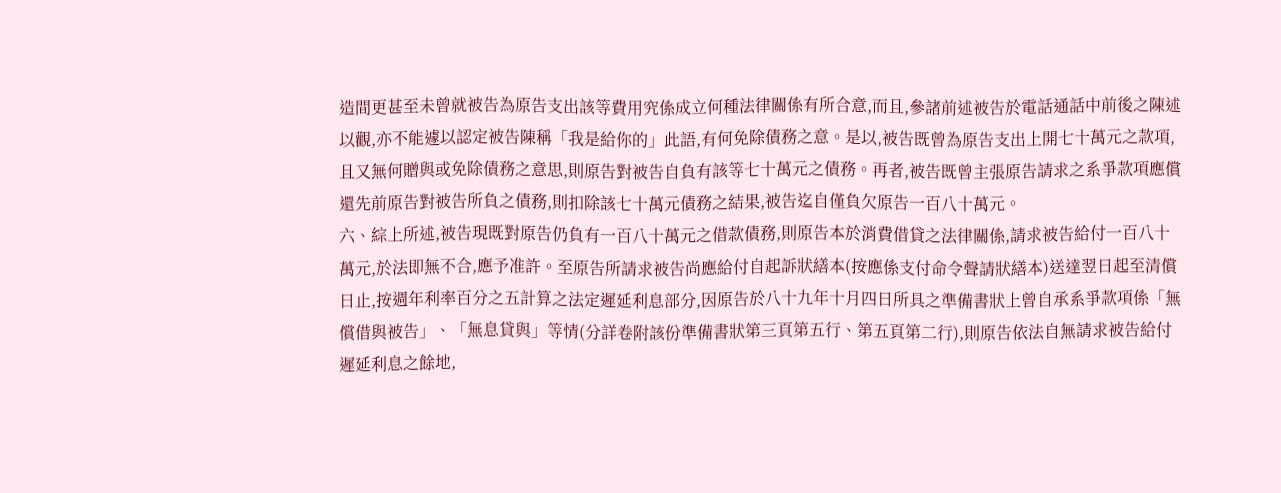造間更甚至未曾就被告為原告支出該等費用究係成立何種法律關係有所合意,而且,參諸前述被告於電話通話中前後之陳述以觀,亦不能遽以認定被告陳稱「我是給你的」此語,有何免除債務之意。是以,被告既曾為原告支出上開七十萬元之款項,且又無何贈與或免除債務之意思,則原告對被告自負有該等七十萬元之債務。再者,被告既曾主張原告請求之系爭款項應償還先前原告對被告所負之債務,則扣除該七十萬元債務之結果,被告迄自僅負欠原告一百八十萬元。
六、綜上所述,被告現既對原告仍負有一百八十萬元之借款債務,則原告本於消費借貸之法律關係,請求被告給付一百八十萬元,於法即無不合,應予准許。至原告所請求被告尚應給付自起訴狀繕本(按應係支付命令聲請狀繕本)送達翌日起至清償日止,按週年利率百分之五計算之法定遲延利息部分,因原告於八十九年十月四日所具之準備書狀上曾自承系爭款項係「無償借與被告」、「無息貸與」等情(分詳卷附該份準備書狀第三頁第五行、第五頁第二行),則原告依法自無請求被告給付遲延利息之餘地,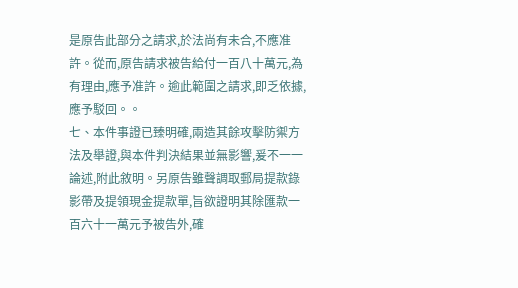是原告此部分之請求,於法尚有未合,不應准許。從而,原告請求被告給付一百八十萬元,為有理由,應予准許。逾此範圍之請求,即乏依據,應予駁回。。
七、本件事證已臻明確,兩造其餘攻擊防禦方法及舉證,與本件判決結果並無影響,爰不一一論述,附此敘明。另原告雖聲調取郵局提款錄影帶及提領現金提款單,旨欲證明其除匯款一百六十一萬元予被告外,確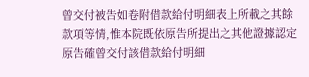曾交付被告如卷附借款給付明細表上所載之其餘款項等情,惟本院既依原告所提出之其他證據認定原告確曾交付該借款給付明細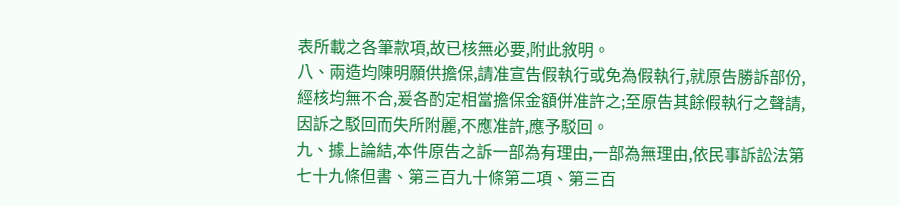表所載之各筆款項,故已核無必要,附此敘明。
八、兩造均陳明願供擔保,請准宣告假執行或免為假執行,就原告勝訴部份,經核均無不合,爰各酌定相當擔保金額併准許之;至原告其餘假執行之聲請,因訴之駁回而失所附麗,不應准許,應予駁回。
九、據上論結,本件原告之訴一部為有理由,一部為無理由,依民事訴訟法第七十九條但書、第三百九十條第二項、第三百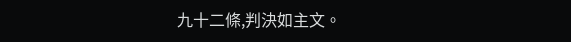九十二條,判決如主文。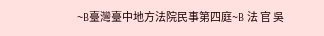~B臺灣臺中地方法院民事第四庭~B 法 官 吳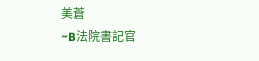美蒼
~B法院書記官